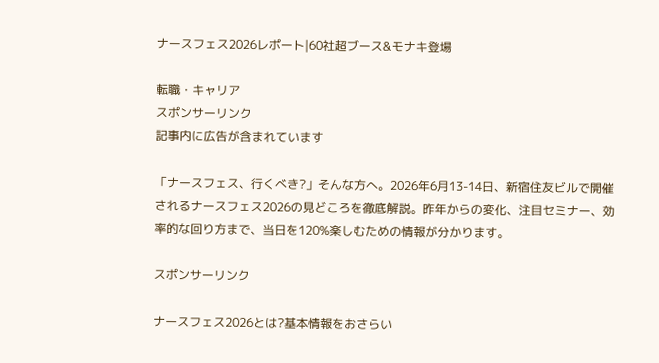ナースフェス2026レポート|60社超ブース&モナキ登場

転職・キャリア
スポンサーリンク
記事内に広告が含まれています

「ナースフェス、行くべき?」そんな方へ。2026年6月13-14日、新宿住友ビルで開催されるナースフェス2026の見どころを徹底解説。昨年からの変化、注目セミナー、効率的な回り方まで、当日を120%楽しむための情報が分かります。

スポンサーリンク

ナースフェス2026とは?基本情報をおさらい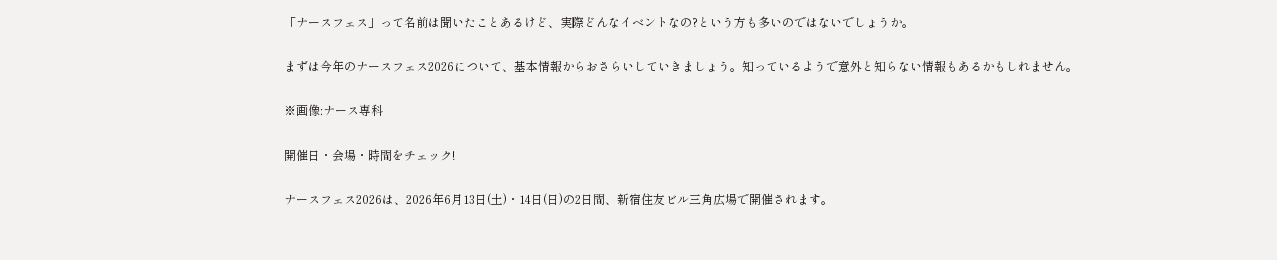「ナースフェス」って名前は聞いたことあるけど、実際どんなイベントなの?という方も多いのではないでしょうか。

まずは今年のナースフェス2026について、基本情報からおさらいしていきましょう。知っているようで意外と知らない情報もあるかもしれません。

※画像:ナース専科

開催日・会場・時間をチェック!

ナースフェス2026は、2026年6月13日(土)・14日(日)の2日間、新宿住友ビル三角広場で開催されます。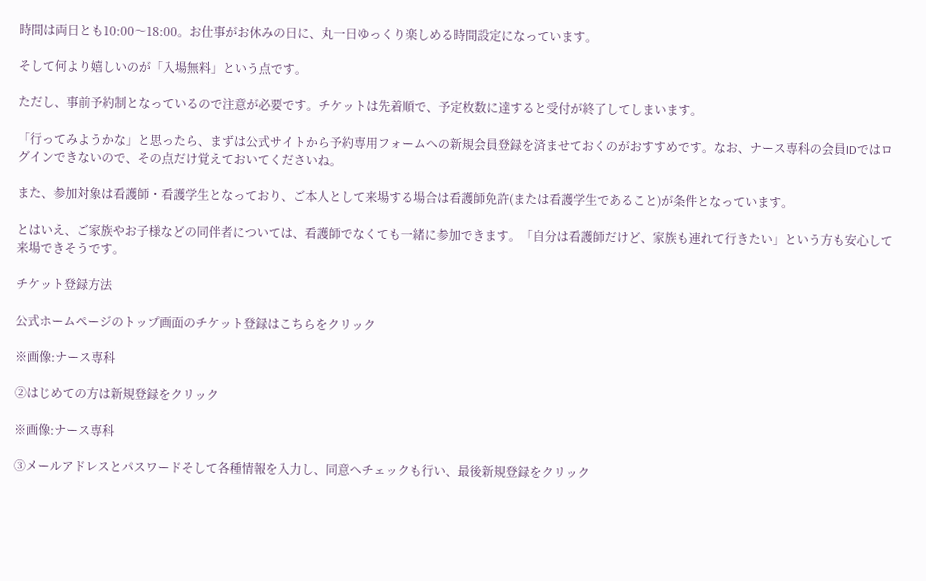時間は両日とも10:00〜18:00。お仕事がお休みの日に、丸一日ゆっくり楽しめる時間設定になっています。

そして何より嬉しいのが「入場無料」という点です。

ただし、事前予約制となっているので注意が必要です。チケットは先着順で、予定枚数に達すると受付が終了してしまいます。

「行ってみようかな」と思ったら、まずは公式サイトから予約専用フォームへの新規会員登録を済ませておくのがおすすめです。なお、ナース専科の会員IDではログインできないので、その点だけ覚えておいてくださいね。

また、参加対象は看護師・看護学生となっており、ご本人として来場する場合は看護師免許(または看護学生であること)が条件となっています。

とはいえ、ご家族やお子様などの同伴者については、看護師でなくても一緒に参加できます。「自分は看護師だけど、家族も連れて行きたい」という方も安心して来場できそうです。

チケット登録方法

公式ホームページのトップ画面のチケット登録はこちらをクリック

※画像:ナース専科

②はじめての方は新規登録をクリック

※画像:ナース専科

③メールアドレスとパスワードそして各種情報を入力し、同意へチェックも行い、最後新規登録をクリック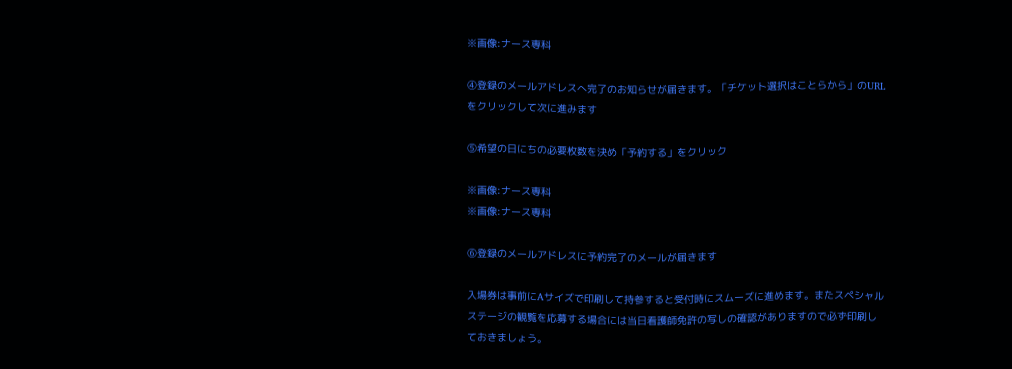※画像:ナース専科

④登録のメールアドレスへ完了のお知らせが届きます。「チケット選択はことらから」のURLをクリックして次に進みます

⑤希望の日にちの必要枚数を決め「予約する」をクリック

※画像:ナース専科
※画像:ナース専科

⑥登録のメールアドレスに予約完了のメールが届きます

入場券は事前にAサイズで印刷して持参すると受付時にスムーズに進めます。またスペシャルステージの観覧を応募する場合には当日看護師免許の写しの確認がありますので必ず印刷しておきましょう。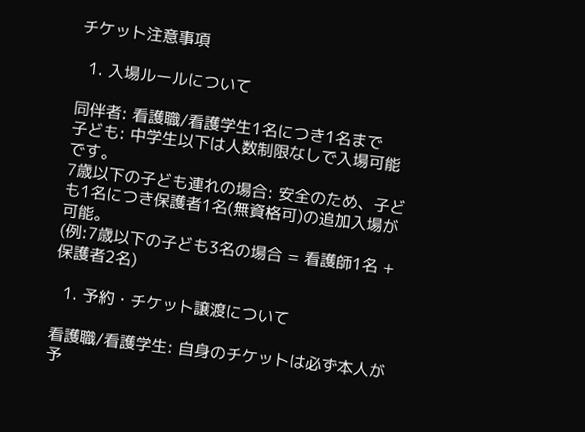チケット注意事項

  1. 入場ルールについて

同伴者: 看護職/看護学生1名につき1名まで
子ども: 中学生以下は人数制限なしで入場可能です。
7歳以下の子ども連れの場合: 安全のため、子ども1名につき保護者1名(無資格可)の追加入場が可能。
(例:7歳以下の子ども3名の場合 = 看護師1名 + 保護者2名)

  1. 予約・チケット譲渡について

看護職/看護学生: 自身のチケットは必ず本人が予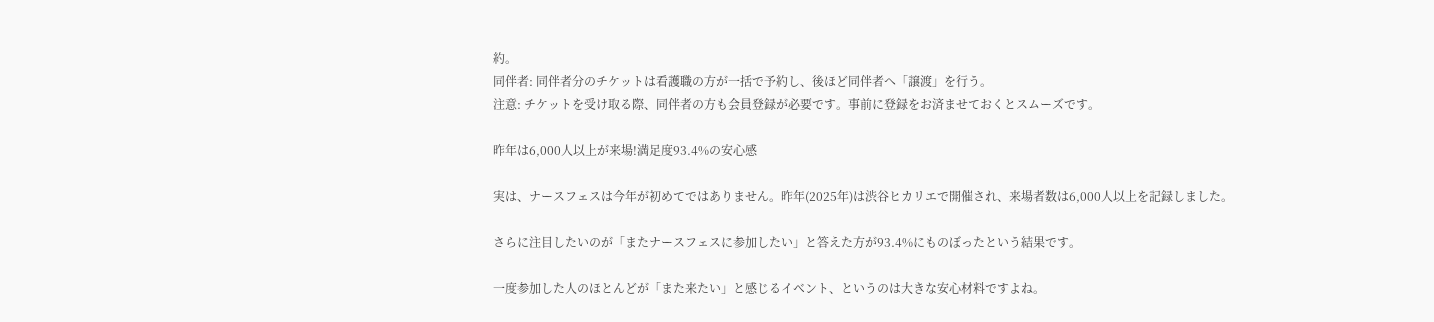約。
同伴者: 同伴者分のチケットは看護職の方が一括で予約し、後ほど同伴者へ「譲渡」を行う。
注意: チケットを受け取る際、同伴者の方も会員登録が必要です。事前に登録をお済ませておくとスムーズです。

昨年は6,000人以上が来場!満足度93.4%の安心感

実は、ナースフェスは今年が初めてではありません。昨年(2025年)は渋谷ヒカリエで開催され、来場者数は6,000人以上を記録しました。

さらに注目したいのが「またナースフェスに参加したい」と答えた方が93.4%にものぼったという結果です。

一度参加した人のほとんどが「また来たい」と感じるイベント、というのは大きな安心材料ですよね。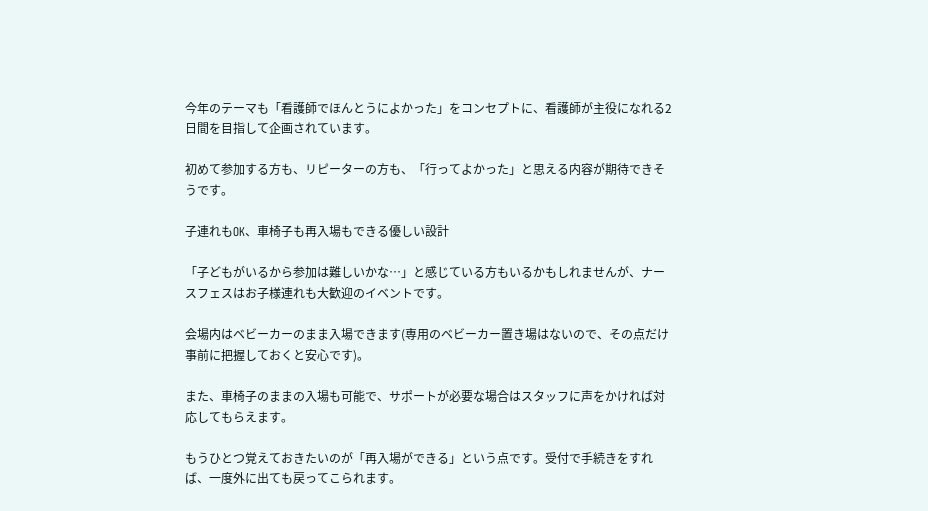今年のテーマも「看護師でほんとうによかった」をコンセプトに、看護師が主役になれる2日間を目指して企画されています。

初めて参加する方も、リピーターの方も、「行ってよかった」と思える内容が期待できそうです。

子連れもOK、車椅子も再入場もできる優しい設計

「子どもがいるから参加は難しいかな…」と感じている方もいるかもしれませんが、ナースフェスはお子様連れも大歓迎のイベントです。

会場内はベビーカーのまま入場できます(専用のベビーカー置き場はないので、その点だけ事前に把握しておくと安心です)。

また、車椅子のままの入場も可能で、サポートが必要な場合はスタッフに声をかければ対応してもらえます。

もうひとつ覚えておきたいのが「再入場ができる」という点です。受付で手続きをすれば、一度外に出ても戻ってこられます。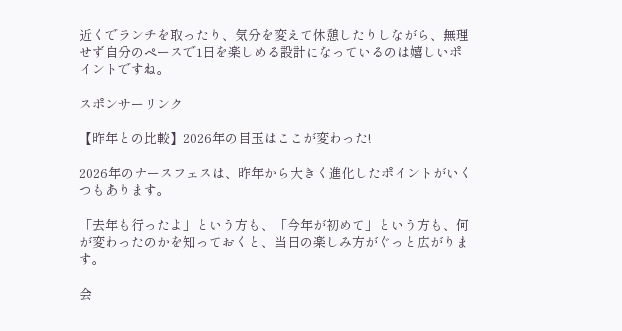近くでランチを取ったり、気分を変えて休憩したりしながら、無理せず自分のペースで1日を楽しめる設計になっているのは嬉しいポイントですね。

スポンサーリンク

【昨年との比較】2026年の目玉はここが変わった!

2026年のナースフェスは、昨年から大きく進化したポイントがいくつもあります。

「去年も行ったよ」という方も、「今年が初めて」という方も、何が変わったのかを知っておくと、当日の楽しみ方がぐっと広がります。

会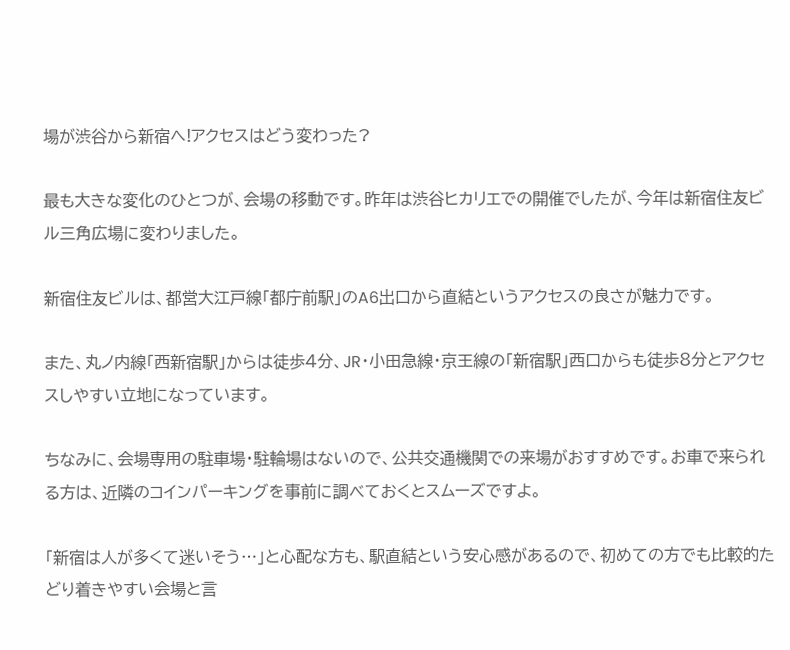場が渋谷から新宿へ!アクセスはどう変わった?

最も大きな変化のひとつが、会場の移動です。昨年は渋谷ヒカリエでの開催でしたが、今年は新宿住友ビル三角広場に変わりました。

新宿住友ビルは、都営大江戸線「都庁前駅」のA6出口から直結というアクセスの良さが魅力です。

また、丸ノ内線「西新宿駅」からは徒歩4分、JR・小田急線・京王線の「新宿駅」西口からも徒歩8分とアクセスしやすい立地になっています。

ちなみに、会場専用の駐車場・駐輪場はないので、公共交通機関での来場がおすすめです。お車で来られる方は、近隣のコインパーキングを事前に調べておくとスムーズですよ。

「新宿は人が多くて迷いそう…」と心配な方も、駅直結という安心感があるので、初めての方でも比較的たどり着きやすい会場と言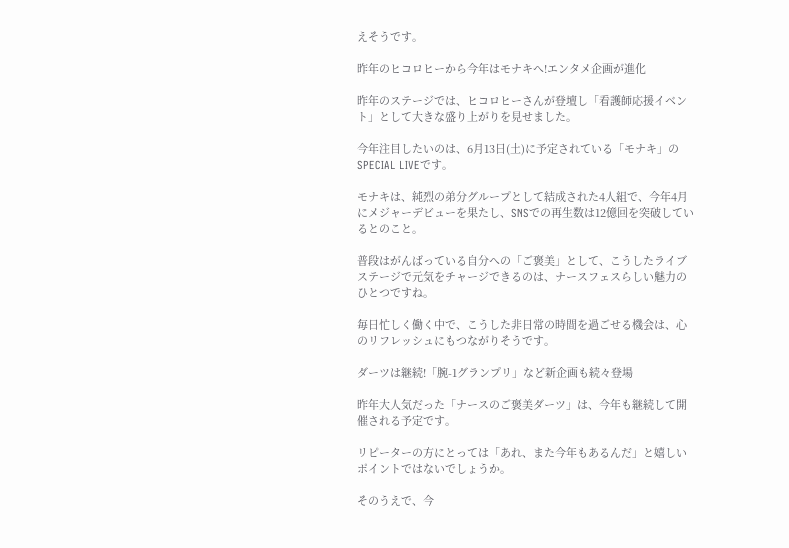えそうです。

昨年のヒコロヒーから今年はモナキへ!エンタメ企画が進化

昨年のステージでは、ヒコロヒーさんが登壇し「看護師応援イベント」として大きな盛り上がりを見せました。

今年注目したいのは、6月13日(土)に予定されている「モナキ」のSPECIAL LIVEです。

モナキは、純烈の弟分グループとして結成された4人組で、今年4月にメジャーデビューを果たし、SNSでの再生数は12億回を突破しているとのこと。

普段はがんばっている自分への「ご褒美」として、こうしたライブステージで元気をチャージできるのは、ナースフェスらしい魅力のひとつですね。

毎日忙しく働く中で、こうした非日常の時間を過ごせる機会は、心のリフレッシュにもつながりそうです。

ダーツは継続!「腕-1グランプリ」など新企画も続々登場

昨年大人気だった「ナースのご褒美ダーツ」は、今年も継続して開催される予定です。

リピーターの方にとっては「あれ、また今年もあるんだ」と嬉しいポイントではないでしょうか。

そのうえで、今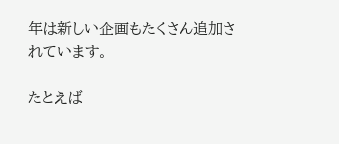年は新しい企画もたくさん追加されています。

たとえば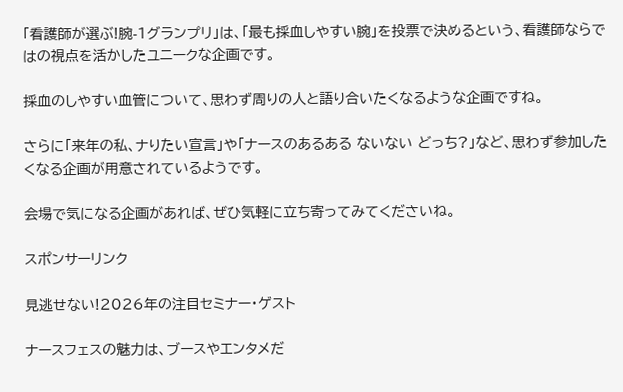「看護師が選ぶ!腕-1グランプリ」は、「最も採血しやすい腕」を投票で決めるという、看護師ならではの視点を活かしたユニークな企画です。

採血のしやすい血管について、思わず周りの人と語り合いたくなるような企画ですね。

さらに「来年の私、ナりたい宣言」や「ナースのあるある ないない どっち?」など、思わず参加したくなる企画が用意されているようです。

会場で気になる企画があれば、ぜひ気軽に立ち寄ってみてくださいね。

スポンサーリンク

見逃せない!2026年の注目セミナー・ゲスト

ナースフェスの魅力は、ブースやエンタメだ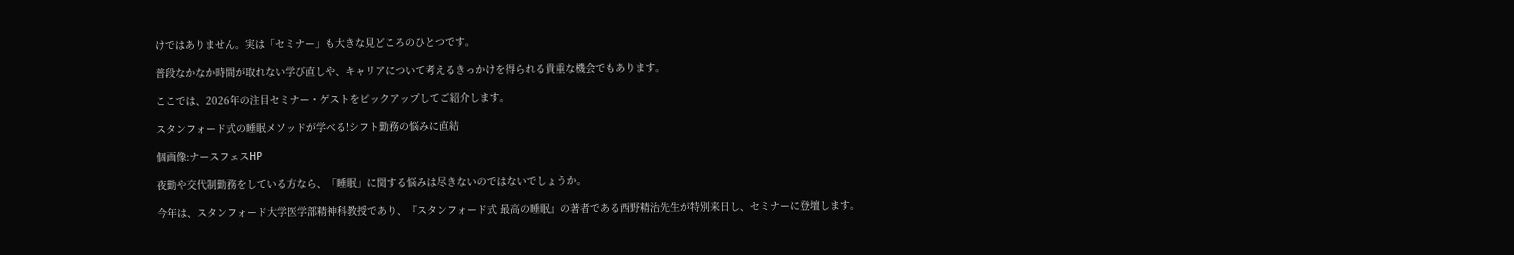けではありません。実は「セミナー」も大きな見どころのひとつです。

普段なかなか時間が取れない学び直しや、キャリアについて考えるきっかけを得られる貴重な機会でもあります。

ここでは、2026年の注目セミナー・ゲストをピックアップしてご紹介します。

スタンフォード式の睡眠メソッドが学べる!シフト勤務の悩みに直結

個画像:ナースフェスHP

夜勤や交代制勤務をしている方なら、「睡眠」に関する悩みは尽きないのではないでしょうか。

今年は、スタンフォード大学医学部精神科教授であり、『スタンフォード式 最高の睡眠』の著者である西野精治先生が特別来日し、セミナーに登壇します。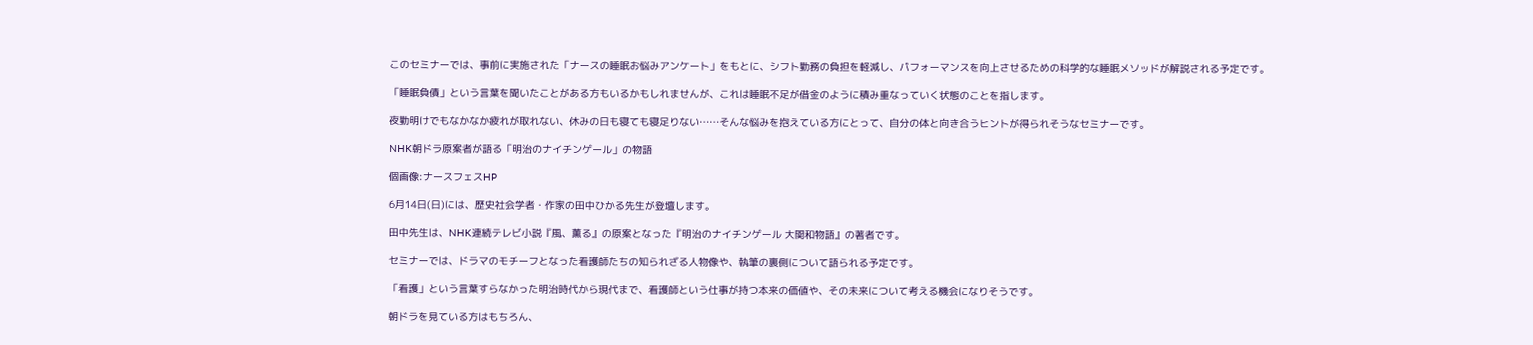このセミナーでは、事前に実施された「ナースの睡眠お悩みアンケート」をもとに、シフト勤務の負担を軽減し、パフォーマンスを向上させるための科学的な睡眠メソッドが解説される予定です。

「睡眠負債」という言葉を聞いたことがある方もいるかもしれませんが、これは睡眠不足が借金のように積み重なっていく状態のことを指します。

夜勤明けでもなかなか疲れが取れない、休みの日も寝ても寝足りない……そんな悩みを抱えている方にとって、自分の体と向き合うヒントが得られそうなセミナーです。

NHK朝ドラ原案者が語る「明治のナイチンゲール」の物語

個画像:ナースフェスHP

6月14日(日)には、歴史社会学者・作家の田中ひかる先生が登壇します。

田中先生は、NHK連続テレビ小説『風、薫る』の原案となった『明治のナイチンゲール 大関和物語』の著者です。

セミナーでは、ドラマのモチーフとなった看護師たちの知られざる人物像や、執筆の裏側について語られる予定です。

「看護」という言葉すらなかった明治時代から現代まで、看護師という仕事が持つ本来の価値や、その未来について考える機会になりそうです。

朝ドラを見ている方はもちろん、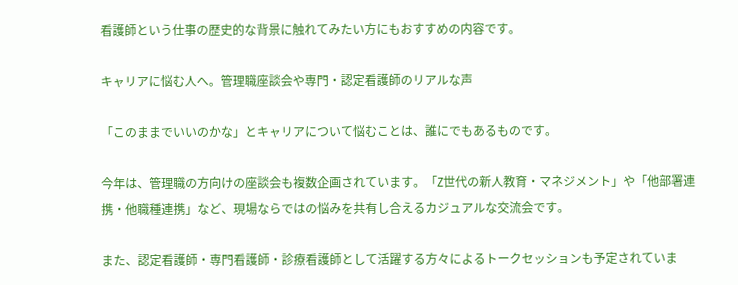看護師という仕事の歴史的な背景に触れてみたい方にもおすすめの内容です。

キャリアに悩む人へ。管理職座談会や専門・認定看護師のリアルな声

「このままでいいのかな」とキャリアについて悩むことは、誰にでもあるものです。

今年は、管理職の方向けの座談会も複数企画されています。「Z世代の新人教育・マネジメント」や「他部署連携・他職種連携」など、現場ならではの悩みを共有し合えるカジュアルな交流会です。

また、認定看護師・専門看護師・診療看護師として活躍する方々によるトークセッションも予定されていま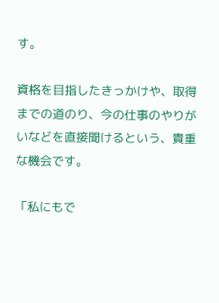す。

資格を目指したきっかけや、取得までの道のり、今の仕事のやりがいなどを直接聞けるという、貴重な機会です。

「私にもで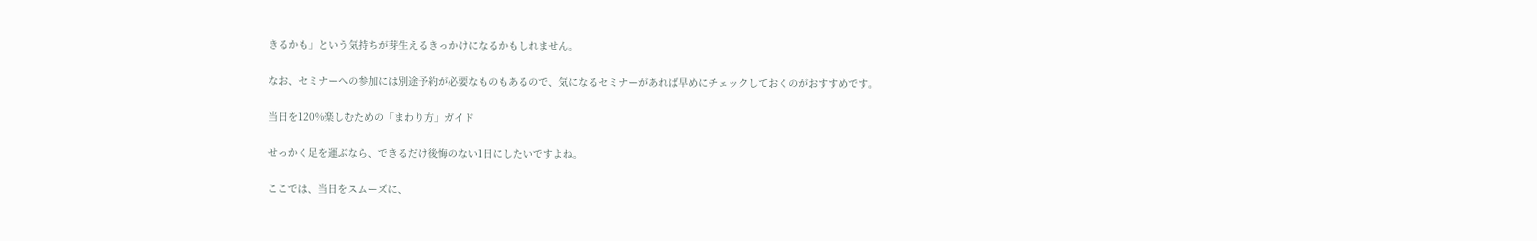きるかも」という気持ちが芽生えるきっかけになるかもしれません。

なお、セミナーへの参加には別途予約が必要なものもあるので、気になるセミナーがあれば早めにチェックしておくのがおすすめです。

当日を120%楽しむための「まわり方」ガイド

せっかく足を運ぶなら、できるだけ後悔のない1日にしたいですよね。

ここでは、当日をスムーズに、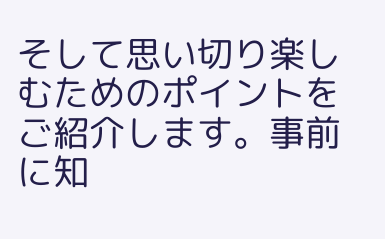そして思い切り楽しむためのポイントをご紹介します。事前に知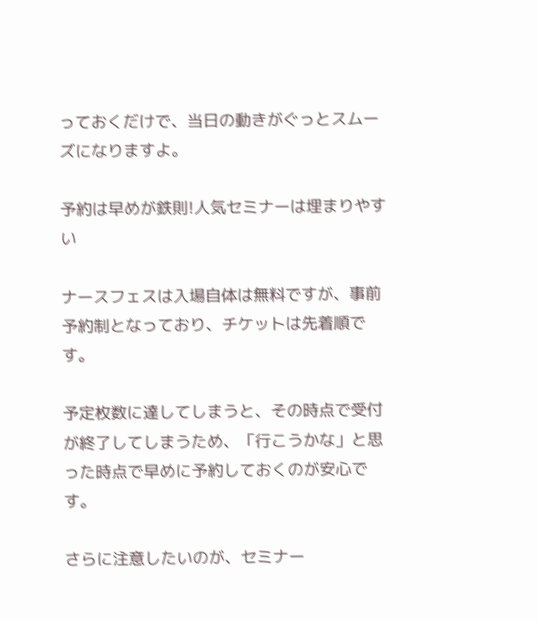っておくだけで、当日の動きがぐっとスムーズになりますよ。

予約は早めが鉄則!人気セミナーは埋まりやすい

ナースフェスは入場自体は無料ですが、事前予約制となっており、チケットは先着順です。

予定枚数に達してしまうと、その時点で受付が終了してしまうため、「行こうかな」と思った時点で早めに予約しておくのが安心です。

さらに注意したいのが、セミナー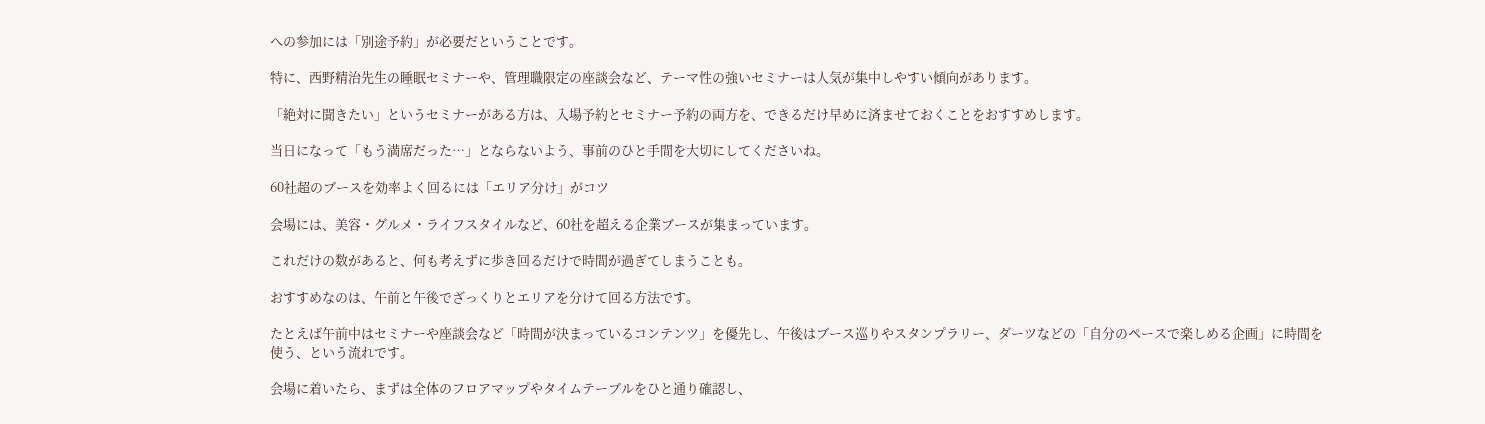への参加には「別途予約」が必要だということです。

特に、西野精治先生の睡眠セミナーや、管理職限定の座談会など、テーマ性の強いセミナーは人気が集中しやすい傾向があります。

「絶対に聞きたい」というセミナーがある方は、入場予約とセミナー予約の両方を、できるだけ早めに済ませておくことをおすすめします。

当日になって「もう満席だった…」とならないよう、事前のひと手間を大切にしてくださいね。

60社超のブースを効率よく回るには「エリア分け」がコツ

会場には、美容・グルメ・ライフスタイルなど、60社を超える企業ブースが集まっています。

これだけの数があると、何も考えずに歩き回るだけで時間が過ぎてしまうことも。

おすすめなのは、午前と午後でざっくりとエリアを分けて回る方法です。

たとえば午前中はセミナーや座談会など「時間が決まっているコンテンツ」を優先し、午後はブース巡りやスタンプラリー、ダーツなどの「自分のペースで楽しめる企画」に時間を使う、という流れです。

会場に着いたら、まずは全体のフロアマップやタイムテーブルをひと通り確認し、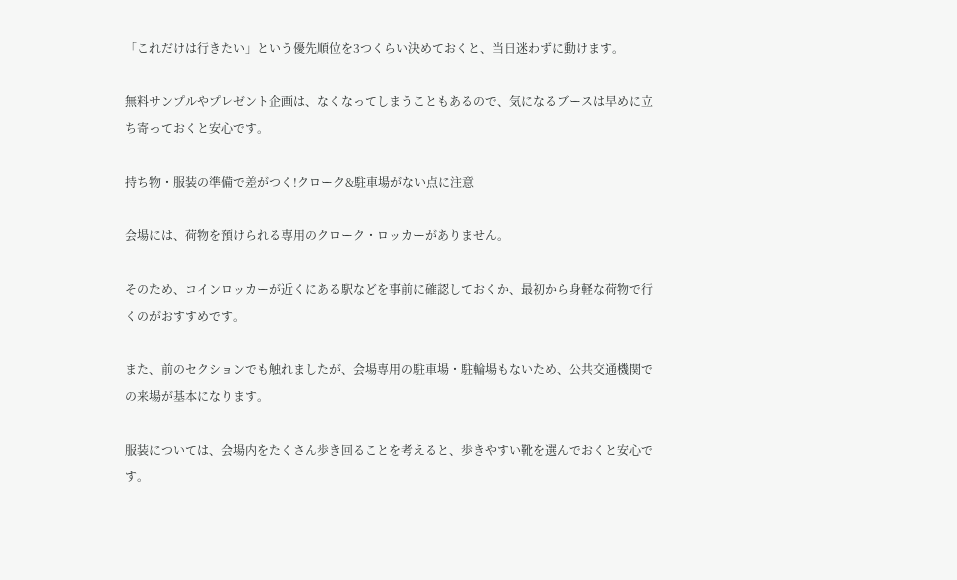「これだけは行きたい」という優先順位を3つくらい決めておくと、当日迷わずに動けます。

無料サンプルやプレゼント企画は、なくなってしまうこともあるので、気になるブースは早めに立ち寄っておくと安心です。

持ち物・服装の準備で差がつく!クローク&駐車場がない点に注意

会場には、荷物を預けられる専用のクローク・ロッカーがありません。

そのため、コインロッカーが近くにある駅などを事前に確認しておくか、最初から身軽な荷物で行くのがおすすめです。

また、前のセクションでも触れましたが、会場専用の駐車場・駐輪場もないため、公共交通機関での来場が基本になります。

服装については、会場内をたくさん歩き回ることを考えると、歩きやすい靴を選んでおくと安心です。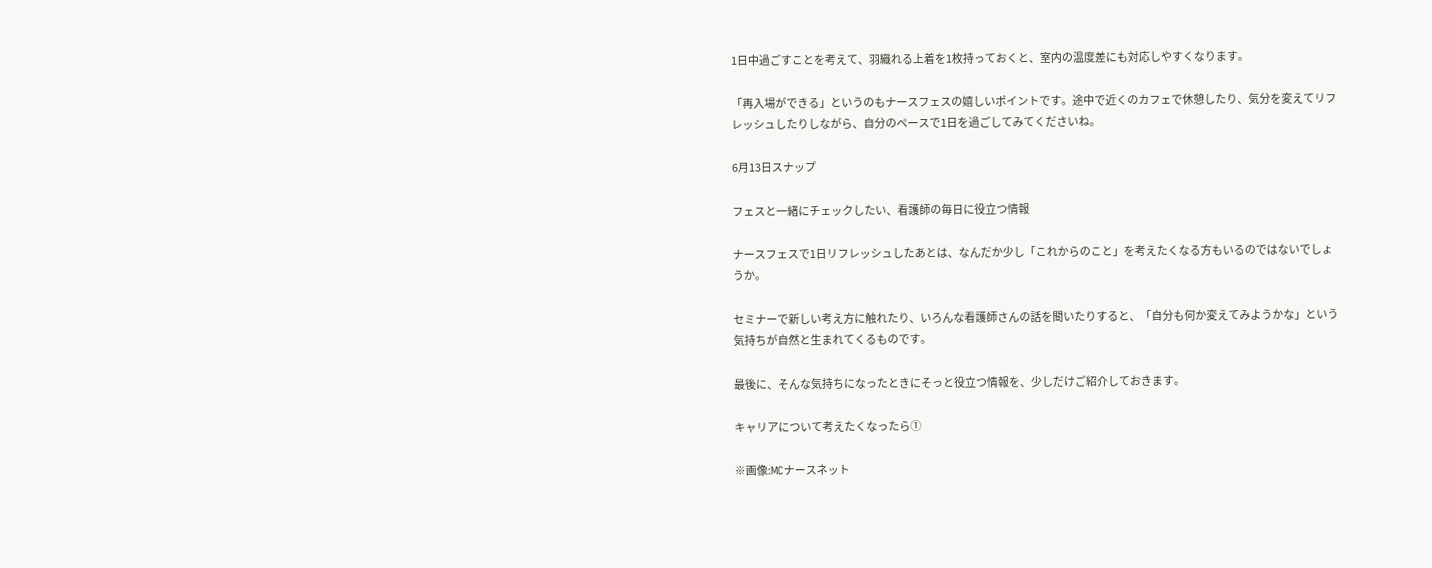1日中過ごすことを考えて、羽織れる上着を1枚持っておくと、室内の温度差にも対応しやすくなります。

「再入場ができる」というのもナースフェスの嬉しいポイントです。途中で近くのカフェで休憩したり、気分を変えてリフレッシュしたりしながら、自分のペースで1日を過ごしてみてくださいね。

6月13日スナップ

フェスと一緒にチェックしたい、看護師の毎日に役立つ情報

ナースフェスで1日リフレッシュしたあとは、なんだか少し「これからのこと」を考えたくなる方もいるのではないでしょうか。

セミナーで新しい考え方に触れたり、いろんな看護師さんの話を聞いたりすると、「自分も何か変えてみようかな」という気持ちが自然と生まれてくるものです。

最後に、そんな気持ちになったときにそっと役立つ情報を、少しだけご紹介しておきます。

キャリアについて考えたくなったら①

※画像:MCナースネット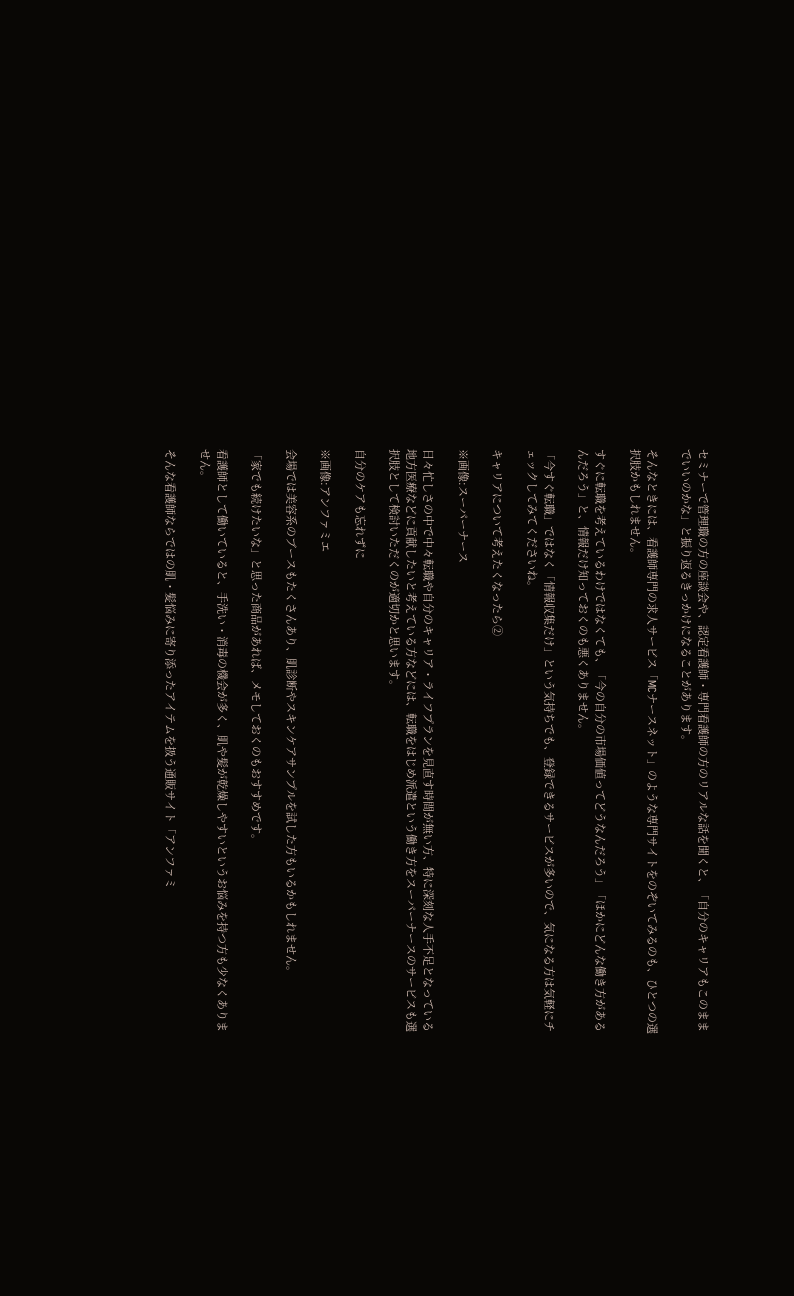セミナーで管理職の方の座談会や、認定看護師・専門看護師の方のリアルな話を聞くと、「自分のキャリアもこのままでいいのかな」と振り返るきっかけになることがあります。

そんなときには、看護師専門の求人サービス「MCナースネット」のような専門サイトをのぞいてみるのも、ひとつの選択肢かもしれません。

すぐに転職を考えているわけではなくても、「今の自分の市場価値ってどうなんだろう」「ほかにどんな働き方があるんだろう」と、情報だけ知っておくのも悪くありません。

「今すぐ転職」ではなく「情報収集だけ」という気持ちでも、登録できるサービスが多いので、気になる方は気軽にチェックしてみてくださいね。

キャリアについて考えたくなったら②

※画像:スーパーナース

日々忙しさの中で中々転職や自分のキャリア・ライフプランを見直す時間が無い方、特に深刻な人手不足となっている地方医療などに貢献したいと考えている方などには、転職をはじめ派遣という働き方をスーパーナースのサービスも選択肢として検討いただくのが適切かと思います。

自分のケアも忘れずに

※画像:アンファミエ

会場では美容系のブースもたくさんあり、肌診断やスキンケアサンプルを試した方もいるかもしれません。

「家でも続けたいな」と思った商品があれば、メモしておくのもおすすめです。

看護師として働いていると、手洗い・消毒の機会が多く、肌や髪が乾燥しやすいというお悩みを持つ方も少なくありません。

そんな看護師ならではの肌・髪悩みに寄り添ったアイテムを扱う通販サイト「アンファミ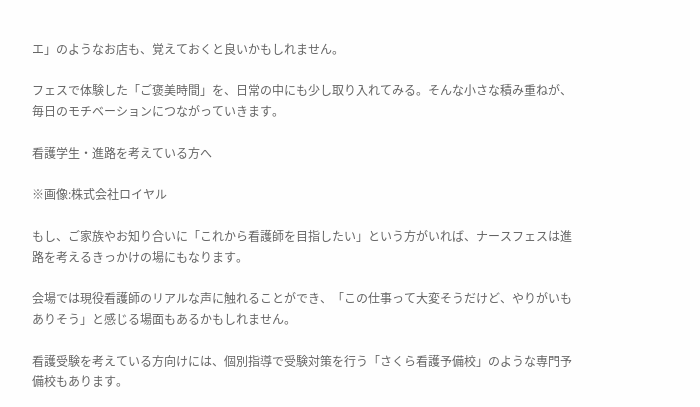エ」のようなお店も、覚えておくと良いかもしれません。

フェスで体験した「ご褒美時間」を、日常の中にも少し取り入れてみる。そんな小さな積み重ねが、毎日のモチベーションにつながっていきます。

看護学生・進路を考えている方へ

※画像:株式会社ロイヤル

もし、ご家族やお知り合いに「これから看護師を目指したい」という方がいれば、ナースフェスは進路を考えるきっかけの場にもなります。

会場では現役看護師のリアルな声に触れることができ、「この仕事って大変そうだけど、やりがいもありそう」と感じる場面もあるかもしれません。

看護受験を考えている方向けには、個別指導で受験対策を行う「さくら看護予備校」のような専門予備校もあります。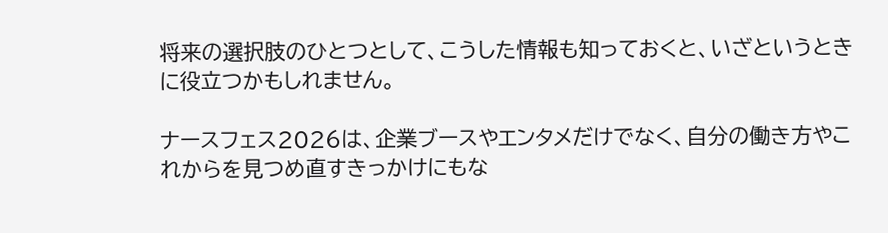将来の選択肢のひとつとして、こうした情報も知っておくと、いざというときに役立つかもしれません。

ナースフェス2026は、企業ブースやエンタメだけでなく、自分の働き方やこれからを見つめ直すきっかけにもな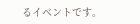るイベントです。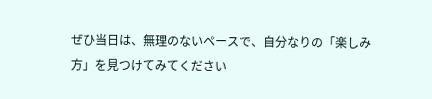ぜひ当日は、無理のないペースで、自分なりの「楽しみ方」を見つけてみてください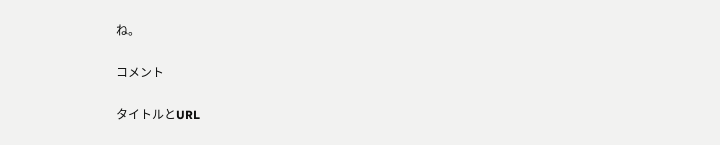ね。

コメント

タイトルとURL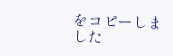をコピーしました